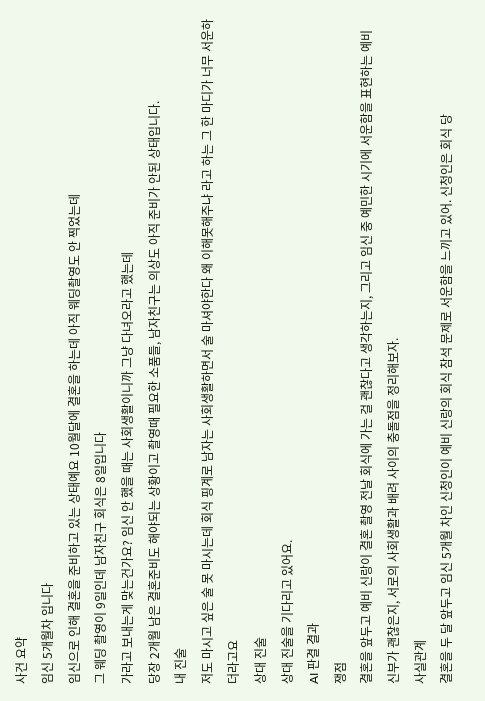사건 요약
임신 5개월차 입니다
임신으로 인해 결혼을 준비하고 있는 상태예요 10월달에 결혼을 하는데 아직 웨딩촬영도 안 찍었는데
그 웨딩 촬영이 9일인데 남자친구 회식은 8일입니다
가라고 보내는게 맞는건가요? 임신 안 했을 때는 사회생활이니까 그냥 다녀오라고 했는데
당장 2개월 남은 결혼준비도 해야되는 상황이고 촬영때 필요한 소품들, 남자친구는 의상도 아직 준비가 안된 상태입니다.
내 진술
저도 마시고 싶은 술 못 마시는데 회식 핑계로 남자는 사회생활하면서 술 마셔야한다 왜 이해못해주냐 라고 하는 그 한 마디가 너무 서운하더라고요
상대 진술
상대 진술을 기다리고 있어요.
AI 판결 결과
쟁점
결혼을 앞두고 예비 신랑이 결혼 촬영 전날 회식에 가는 걸 괜찮다고 생각하는지, 그리고 임신 중 예민한 시기에 서운함을 표현하는 예비 신부가 괜찮은지, 서로의 사회생활과 배려 사이의 충돌점을 정리해보자.
사실관계
결혼을 두 달 앞두고 임신 5개월 차인 신청인이 예비 신랑의 회식 참석 문제로 서운함을 느끼고 있어. 신청인은 회식 당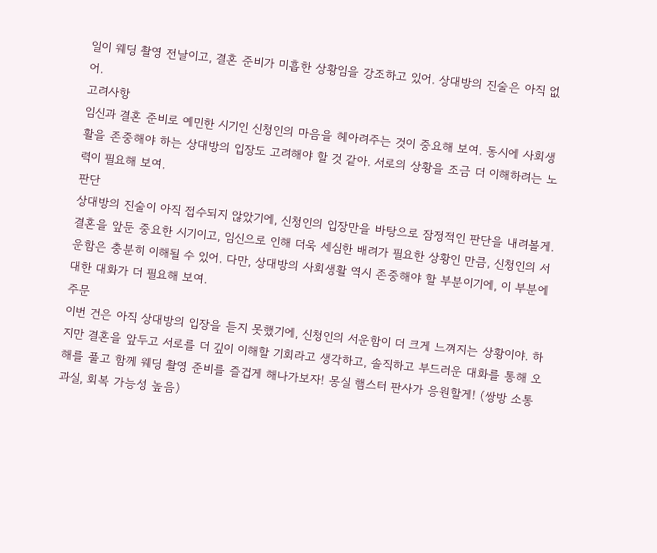일이 웨딩 촬영 전날이고, 결혼 준비가 미흡한 상황임을 강조하고 있어. 상대방의 진술은 아직 없어.
고려사항
임신과 결혼 준비로 예민한 시기인 신청인의 마음을 헤아려주는 것이 중요해 보여. 동시에 사회생활을 존중해야 하는 상대방의 입장도 고려해야 할 것 같아. 서로의 상황을 조금 더 이해하려는 노력이 필요해 보여.
판단
상대방의 진술이 아직 접수되지 않았기에, 신청인의 입장만을 바탕으로 잠정적인 판단을 내려볼게. 결혼을 앞둔 중요한 시기이고, 임신으로 인해 더욱 세심한 배려가 필요한 상황인 만큼, 신청인의 서운함은 충분히 이해될 수 있어. 다만, 상대방의 사회생활 역시 존중해야 할 부분이기에, 이 부분에 대한 대화가 더 필요해 보여.
주문
이번 건은 아직 상대방의 입장을 듣지 못했기에, 신청인의 서운함이 더 크게 느껴지는 상황이야. 하지만 결혼을 앞두고 서로를 더 깊이 이해할 기회라고 생각하고, 솔직하고 부드러운 대화를 통해 오해를 풀고 함께 웨딩 촬영 준비를 즐겁게 해나가보자! 몽실 햄스터 판사가 응원할게! (쌍방 소통 과실, 회복 가능성 높음)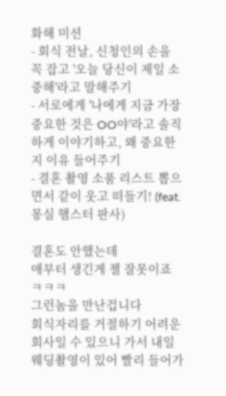화해 미션
- 회식 전날, 신청인의 손을 꼭 잡고 '오늘 당신이 제일 소중해'라고 말해주기
- 서로에게 '나에게 지금 가장 중요한 것은 OO야'라고 솔직하게 이야기하고, 왜 중요한지 이유 들어주기
- 결혼 촬영 소품 리스트 뽑으면서 같이 웃고 떠들기! (feat. 몽실 햄스터 판사)

결혼도 안했는데
애부터 생긴게 젤 잘못이죠 ㅋㅋㅋ
그런놈을 만난겁니다
회식자리를 거절하기 어려운 회사일 수 있으니 가서 내일 웨딩촬영이 있어 빨리 들어가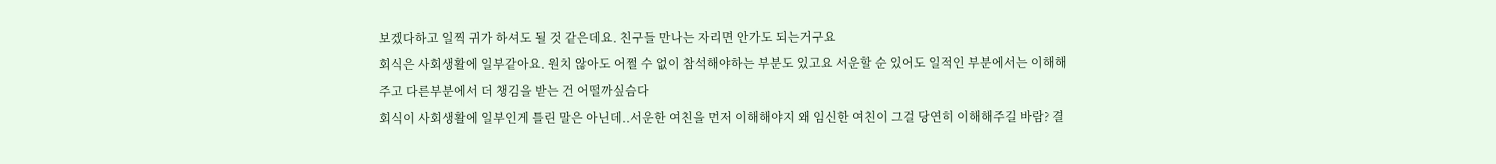보겠다하고 일찍 귀가 하셔도 될 것 같은데요. 친구들 만나는 자리면 안가도 되는거구요
회식은 사회생활에 일부같아요. 원치 않아도 어쩔 수 없이 참석해야하는 부분도 있고요 서운할 순 있어도 일적인 부분에서는 이해해주고 다른부분에서 더 챙김을 받는 건 어떨까싶슴다
회식이 사회생활에 일부인게 틀린 말은 아닌데..서운한 여친을 먼저 이해해야지 왜 임신한 여친이 그걸 당연히 이해해주길 바람? 결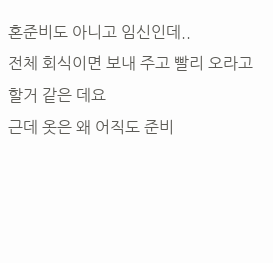혼준비도 아니고 임신인데..
전체 회식이면 보내 주고 빨리 오라고 할거 같은 데요
근데 옷은 왜 어직도 준비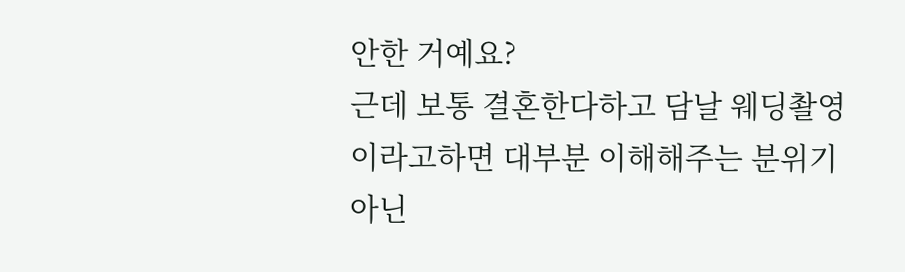안한 거예요?
근데 보통 결혼한다하고 담날 웨딩촬영이라고하면 대부분 이해해주는 분위기 아닌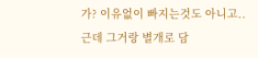가? 이유없이 빠지는것도 아니고..
근데 그거랑 별개로 담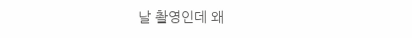날 촬영인데 왜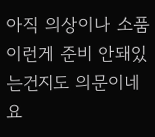아직 의상이나 소품이런게 준비 안돼있는건지도 의문이네요